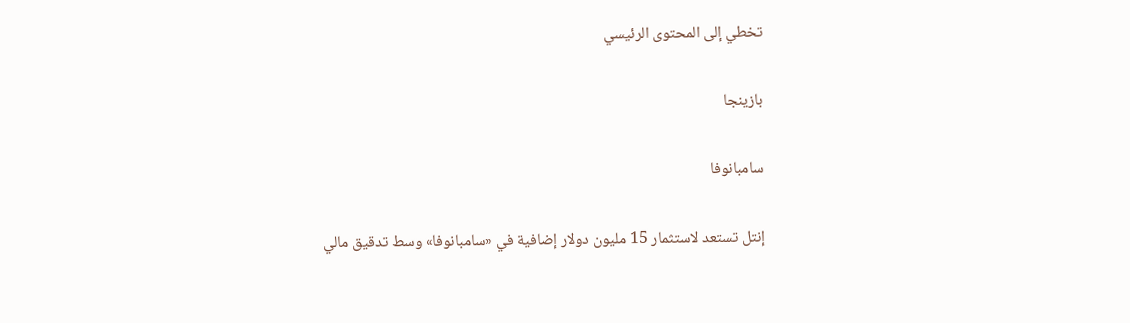تخطي إلى المحتوى الرئيسي

بازينجا

سامبانوفا

إنتل تستعد لاستثمار 15 مليون دولار إضافية في «سامبانوفا» وسط تدقيق مالي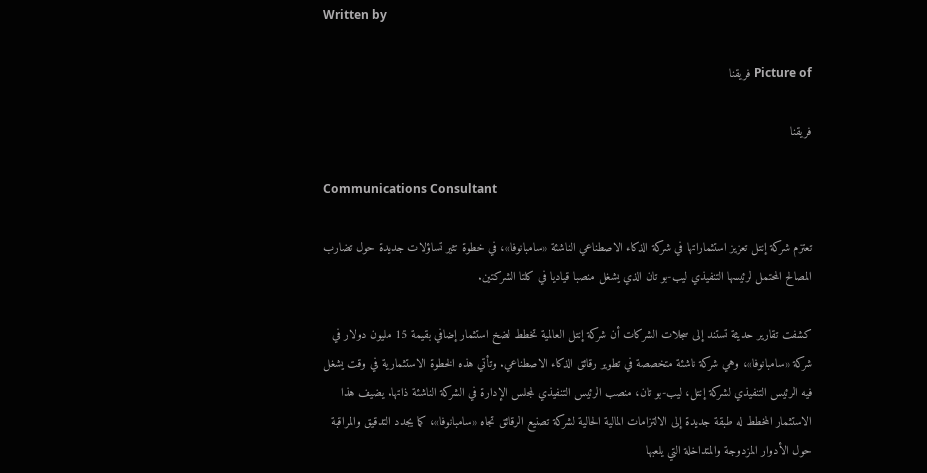Written by

Picture of فريقنا

فريقنا

Communications Consultant

تعتزم شركة إنتل تعزيز استثماراتها في شركة الذكاء الاصطناعي الناشئة «سامبانوفا»، في خطوة تثير تساؤلات جديدة حول تضارب المصالح المحتمل لرئيسها التنفيذي ليب-بو تان الذي يشغل منصبا قياديا في كلتا الشركتين.

كشفت تقارير حديثة تستند إلى سجلات الشركات أن شركة إنتل العالمية تخطط لضخ استثمار إضافي بقيمة 15 مليون دولار في شركة «سامبانوفا»، وهي شركة ناشئة متخصصة في تطوير رقائق الذكاء الاصطناعي. وتأتي هذه الخطوة الاستثمارية في وقت يشغل فيه الرئيس التنفيذي لشركة إنتل، ليب-بو تان، منصب الرئيس التنفيذي لمجلس الإدارة في الشركة الناشئة ذاتها. يضيف هذا الاستثمار المخطط له طبقة جديدة إلى الالتزامات المالية الحالية لشركة تصنيع الرقائق تجاه «سامبانوفا»، كما يجدد التدقيق والمراقبة حول الأدوار المزدوجة والمتداخلة التي يلعبها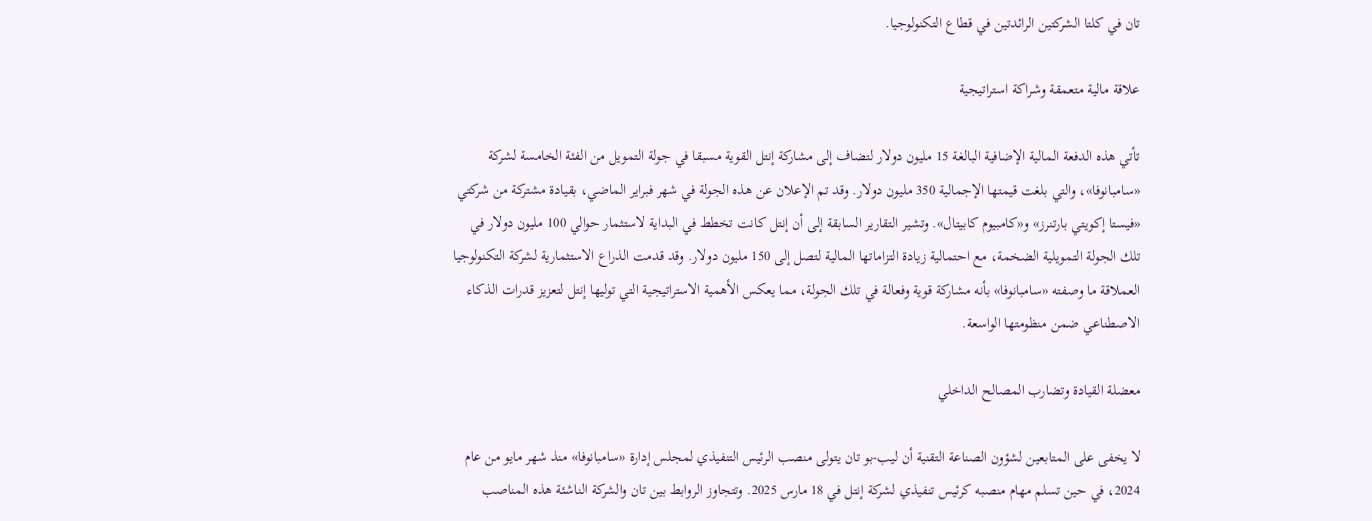تان في كلتا الشركتين الرائدتين في قطاع التكنولوجيا.

علاقة مالية متعمقة وشراكة استراتيجية

تأتي هذه الدفعة المالية الإضافية البالغة 15 مليون دولار لتضاف إلى مشاركة إنتل القوية مسبقا في جولة التمويل من الفئة الخامسة لشركة «سامبانوفا»، والتي بلغت قيمتها الإجمالية 350 مليون دولار. وقد تم الإعلان عن هذه الجولة في شهر فبراير الماضي، بقيادة مشتركة من شركتي «فيستا إكويتي بارتنرز» و«كامبيوم كابيتال». وتشير التقارير السابقة إلى أن إنتل كانت تخطط في البداية لاستثمار حوالي 100 مليون دولار في تلك الجولة التمويلية الضخمة، مع احتمالية زيادة التزاماتها المالية لتصل إلى 150 مليون دولار. وقد قدمت الذراع الاستثمارية لشركة التكنولوجيا العملاقة ما وصفته «سامبانوفا» بأنه مشاركة قوية وفعالة في تلك الجولة، مما يعكس الأهمية الاستراتيجية التي توليها إنتل لتعزيز قدرات الذكاء الاصطناعي ضمن منظومتها الواسعة.

معضلة القيادة وتضارب المصالح الداخلي

لا يخفى على المتابعين لشؤون الصناعة التقنية أن ليب-بو تان يتولى منصب الرئيس التنفيذي لمجلس إدارة «سامبانوفا» منذ شهر مايو من عام 2024، في حين تسلم مهام منصبه كرئيس تنفيذي لشركة إنتل في 18 مارس 2025. وتتجاوز الروابط بين تان والشركة الناشئة هذه المناصب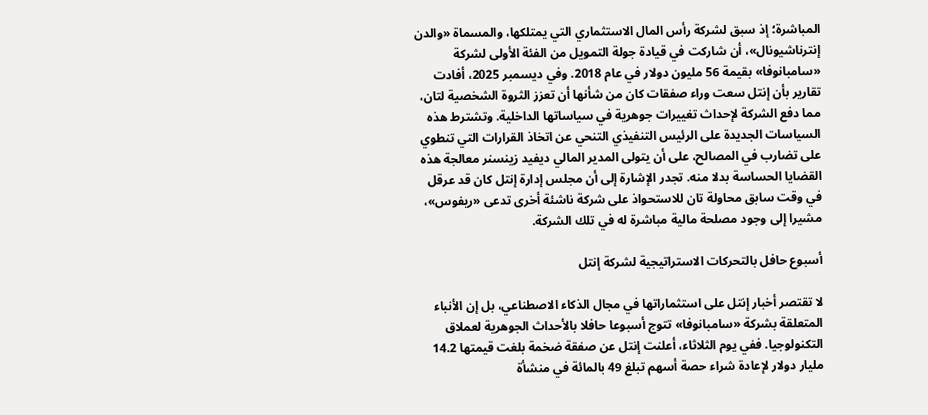المباشرة؛ إذ سبق لشركة رأس المال الاستثماري التي يمتلكها، والمسماة «والدن إنترناشيونال»، أن شاركت في قيادة جولة التمويل من الفئة الأولى لشركة «سامبانوفا» بقيمة 56 مليون دولار في عام 2018. وفي ديسمبر 2025، أفادت تقارير بأن إنتل سعت وراء صفقات كان من شأنها أن تعزز الثروة الشخصية لتان، مما دفع الشركة لإحداث تغييرات جوهرية في سياساتها الداخلية. وتشترط هذه السياسات الجديدة على الرئيس التنفيذي التنحي عن اتخاذ القرارات التي تنطوي على تضارب في المصالح، على أن يتولى المدير المالي ديفيد زينسنر معالجة هذه القضايا الحساسة بدلا منه. تجدر الإشارة إلى أن مجلس إدارة إنتل كان قد عرقل في وقت سابق محاولة تان للاستحواذ على شركة ناشئة أخرى تدعى «ريفوس»، مشيرا إلى وجود مصلحة مالية مباشرة له في تلك الشركة.

أسبوع حافل بالتحركات الاستراتيجية لشركة إنتل

لا تقتصر أخبار إنتل على استثماراتها في مجال الذكاء الاصطناعي، بل إن الأنباء المتعلقة بشركة «سامبانوفا» تتوج أسبوعا حافلا بالأحداث الجوهرية لعملاق التكنولوجيا. ففي يوم الثلاثاء، أعلنت إنتل عن صفقة ضخمة بلغت قيمتها 14.2 مليار دولار لإعادة شراء حصة أسهم تبلغ 49 بالمائة في منشأة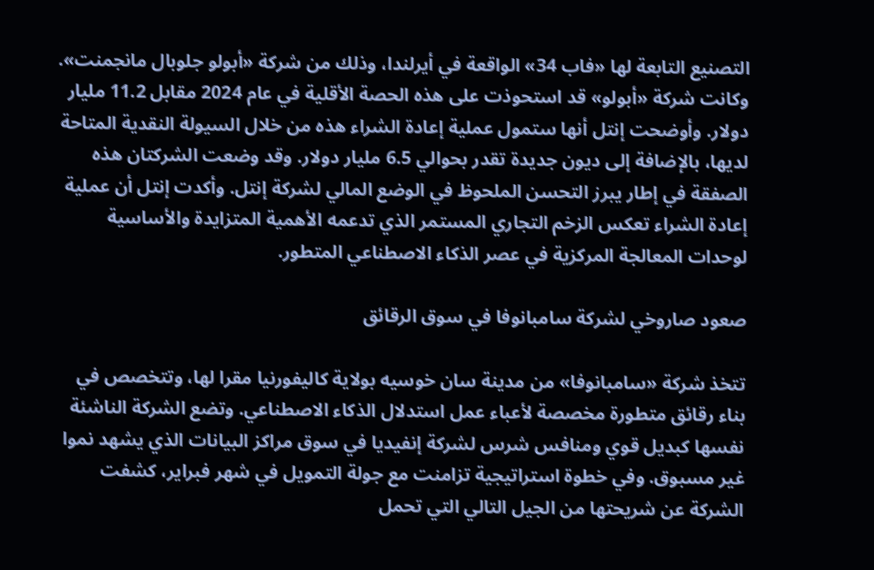التصنيع التابعة لها «فاب 34» الواقعة في أيرلندا، وذلك من شركة «أبولو جلوبال مانجمنت». وكانت شركة «أبولو» قد استحوذت على هذه الحصة الأقلية في عام 2024 مقابل 11.2 مليار دولار. وأوضحت إنتل أنها ستمول عملية إعادة الشراء هذه من خلال السيولة النقدية المتاحة لديها، بالإضافة إلى ديون جديدة تقدر بحوالي 6.5 مليار دولار. وقد وضعت الشركتان هذه الصفقة في إطار يبرز التحسن الملحوظ في الوضع المالي لشركة إنتل. وأكدت إنتل أن عملية إعادة الشراء تعكس الزخم التجاري المستمر الذي تدعمه الأهمية المتزايدة والأساسية لوحدات المعالجة المركزية في عصر الذكاء الاصطناعي المتطور.

صعود صاروخي لشركة سامبانوفا في سوق الرقائق

تتخذ شركة «سامبانوفا» من مدينة سان خوسيه بولاية كاليفورنيا مقرا لها، وتتخصص في بناء رقائق متطورة مخصصة لأعباء عمل استدلال الذكاء الاصطناعي. وتضع الشركة الناشئة نفسها كبديل قوي ومنافس شرس لشركة إنفيديا في سوق مراكز البيانات الذي يشهد نموا غير مسبوق. وفي خطوة استراتيجية تزامنت مع جولة التمويل في شهر فبراير، كشفت الشركة عن شريحتها من الجيل التالي التي تحمل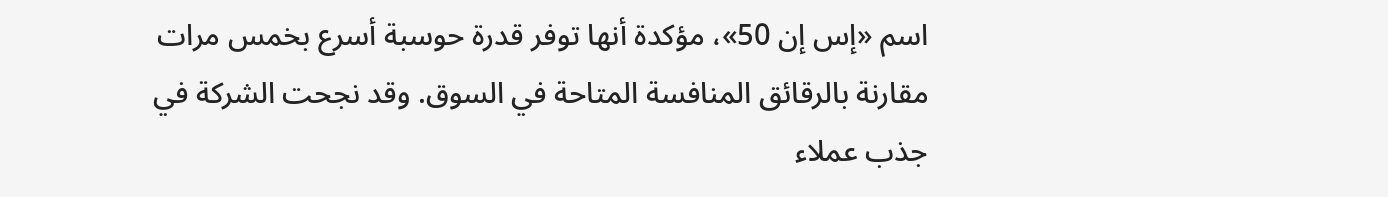اسم «إس إن 50»، مؤكدة أنها توفر قدرة حوسبة أسرع بخمس مرات مقارنة بالرقائق المنافسة المتاحة في السوق. وقد نجحت الشركة في جذب عملاء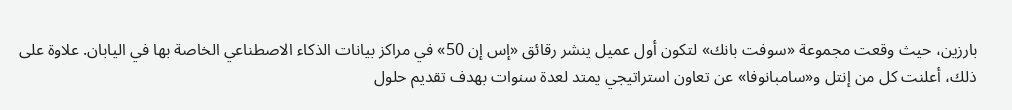بارزين، حيث وقعت مجموعة «سوفت بانك» لتكون أول عميل ينشر رقائق «إس إن 50» في مراكز بيانات الذكاء الاصطناعي الخاصة بها في اليابان. علاوة على ذلك، أعلنت كل من إنتل و«سامبانوفا» عن تعاون استراتيجي يمتد لعدة سنوات بهدف تقديم حلول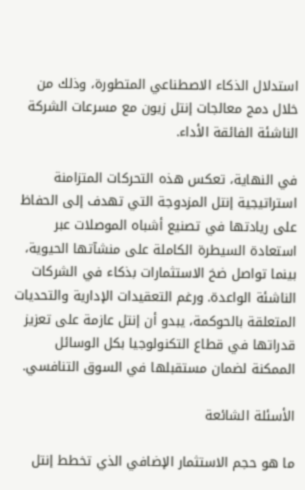استدلال الذكاء الاصطناعي المتطورة، وذلك من خلال دمج معالجات إنتل زيون مع مسرعات الشركة الناشئة الفائقة الأداء.

في النهاية، تعكس هذه التحركات المتزامنة استراتيجية إنتل المزدوجة التي تهدف إلى الحفاظ على ريادتها في تصنيع أشباه الموصلات عبر استعادة السيطرة الكاملة على منشآتها الحيوية، بينما تواصل ضخ الاستثمارات بذكاء في الشركات الناشئة الواعدة. ورغم التعقيدات الإدارية والتحديات المتعلقة بالحوكمة، يبدو أن إنتل عازمة على تعزيز قدراتها في قطاع التكنولوجيا بكل الوسائل الممكنة لضمان مستقبلها في السوق التنافسي.

الأسئلة الشائعة

ما هو حجم الاستثمار الإضافي الذي تخطط إنتل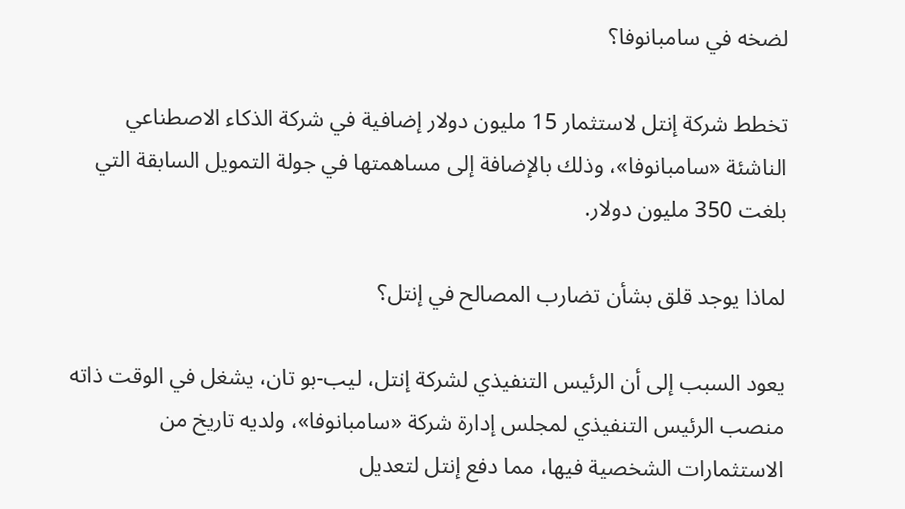لضخه في سامبانوفا؟

تخطط شركة إنتل لاستثمار 15 مليون دولار إضافية في شركة الذكاء الاصطناعي الناشئة «سامبانوفا»، وذلك بالإضافة إلى مساهمتها في جولة التمويل السابقة التي بلغت 350 مليون دولار.

لماذا يوجد قلق بشأن تضارب المصالح في إنتل؟

يعود السبب إلى أن الرئيس التنفيذي لشركة إنتل، ليب-بو تان، يشغل في الوقت ذاته منصب الرئيس التنفيذي لمجلس إدارة شركة «سامبانوفا»، ولديه تاريخ من الاستثمارات الشخصية فيها، مما دفع إنتل لتعديل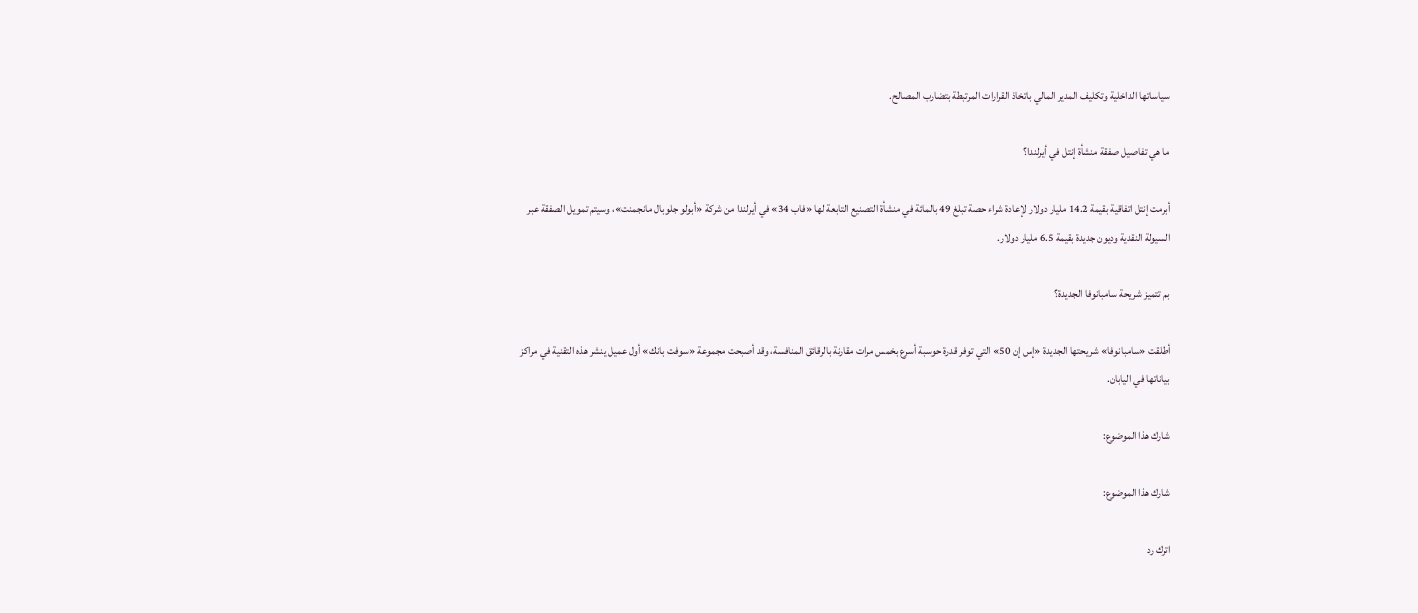سياساتها الداخلية وتكليف المدير المالي باتخاذ القرارات المرتبطة بتضارب المصالح.

ما هي تفاصيل صفقة منشأة إنتل في أيرلندا؟

أبرمت إنتل اتفاقية بقيمة 14.2 مليار دولار لإعادة شراء حصة تبلغ 49 بالمائة في منشأة التصنيع التابعة لها «فاب 34» في أيرلندا من شركة «أبولو جلوبال مانجمنت»، وسيتم تمويل الصفقة عبر السيولة النقدية وديون جديدة بقيمة 6.5 مليار دولار.

بم تتميز شريحة سامبانوفا الجديدة؟

أطلقت «سامبانوفا» شريحتها الجديدة «إس إن 50» التي توفر قدرة حوسبة أسرع بخمس مرات مقارنة بالرقائق المنافسة، وقد أصبحت مجموعة «سوفت بانك» أول عميل ينشر هذه التقنية في مراكز بياناتها في اليابان.

شارك هذا الموضوع:

شارك هذا الموضوع:

اترك رد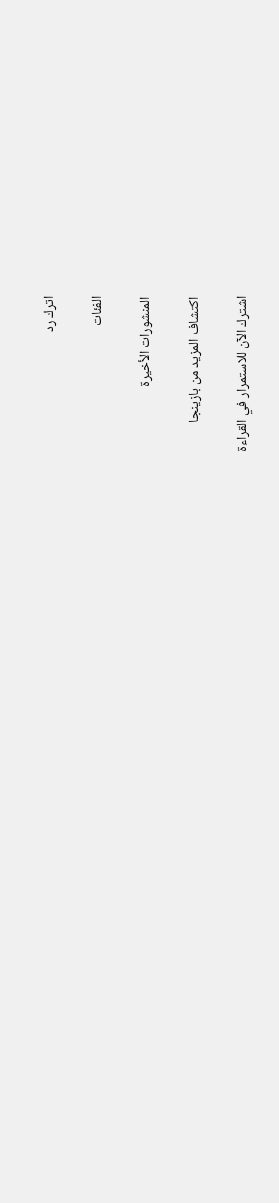اترك رد

الفئات

المنشورات الأخيرة

اكتشاف المزيد من بازينجا

اشترك الآن للاستمرار في القراءة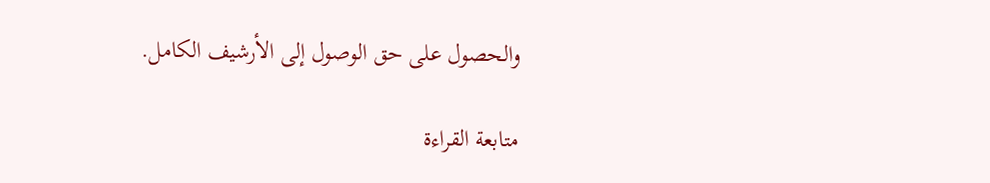والحصول على حق الوصول إلى الأرشيف الكامل.

متابعة القراءة